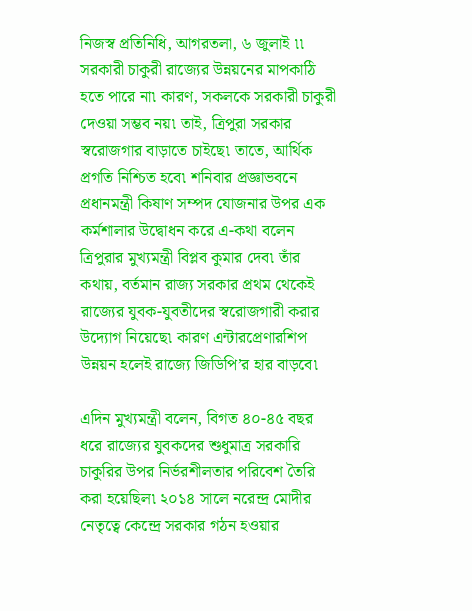নিজস্ব প্রতিনিধি, আগরতলা, ৬ জুলাই ৷৷ সরকারী চাকুরী রাজ্যের উন্নয়নের মাপকাঠি হতে পারে না৷ কারণ, সকলকে সরকারী চাকুরী দেওয়া সম্ভব নয়৷ তাই, ত্রিপুরা সরকার স্বরোজগার বাড়াতে চাইছে৷ তাতে, আর্থিক প্রগতি নিশ্চিত হবে৷ শনিবার প্রজ্ঞাভবনে প্রধানমন্ত্রী কিষাণ সম্পদ যোজনার উপর এক কর্মশালার উদ্বোধন করে এ-কথা বলেন ত্রিপুরার মুখ্যমন্ত্রী বিপ্লব কুমার দেব৷ তাঁর কথায়, বর্তমান রাজ্য সরকার প্রথম থেকেই রাজ্যের যুবক-যুবতীদের স্বরোজগারী করার উদ্যোগ নিয়েছে৷ কারণ এন্টারপ্রেণারশিপ উন্নয়ন হলেই রাজ্যে জিডিপি’র হার বাড়বে৷

এদিন মুখ্যমন্ত্রী বলেন, বিগত ৪০-৪৫ বছর ধরে রাজ্যের যুবকদের শুধুমাত্র সরকারি চাকুরির উপর নির্ভরশীলতার পরিবেশ তৈরি করা হয়েছিল৷ ২০১৪ সালে নরেন্দ্র মোদীর নেতৃত্বে কেন্দ্রে সরকার গঠন হওয়ার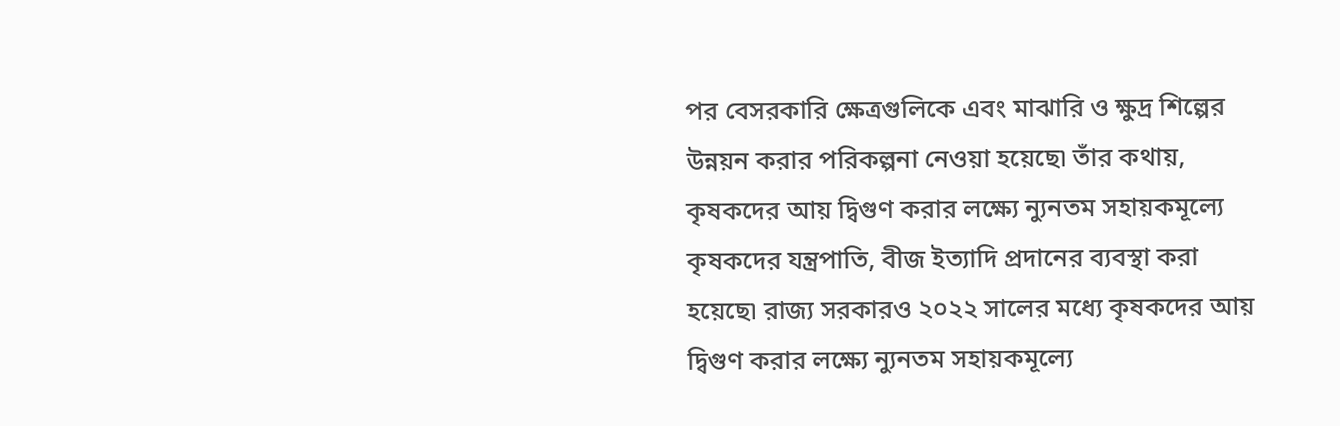পর বেসরকারি ক্ষেত্রগুলিকে এবং মাঝারি ও ক্ষুদ্র শিল্পের উন্নয়ন করার পরিকল্পনা নেওয়া হয়েছে৷ তাঁর কথায়, কৃষকদের আয় দ্বিগুণ করার লক্ষ্যে ন্যুনতম সহায়কমূল্যে কৃষকদের যন্ত্রপাতি, বীজ ইত্যাদি প্রদানের ব্যবস্থা করা হয়েছে৷ রাজ্য সরকারও ২০২২ সালের মধ্যে কৃষকদের আয় দ্বিগুণ করার লক্ষ্যে ন্যুনতম সহায়কমূল্যে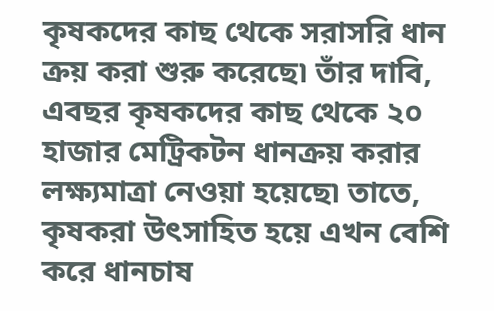কৃষকদের কাছ থেকে সরাসরি ধান ক্রয় করা শুরু করেছে৷ তাঁর দাবি, এবছর কৃষকদের কাছ থেকে ২০ হাজার মেট্রিকটন ধানক্রয় করার লক্ষ্যমাত্রা নেওয়া হয়েছে৷ তাতে, কৃষকরা উৎসাহিত হয়ে এখন বেশি করে ধানচাষ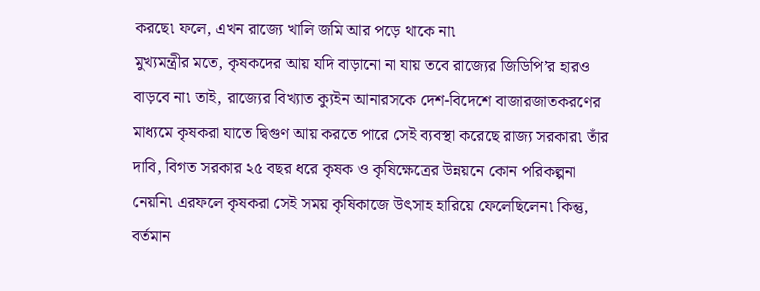করছে৷ ফলে, এখন রাজ্যে খালি জমি আর পড়ে থাকে না৷
মুখ্যমন্ত্রীর মতে, কৃষকদের আয় যদি বাড়ানো না যায় তবে রাজ্যের জিডিপি’র হারও বাড়বে না৷ তাই, রাজ্যের বিখ্যাত ক্যুইন আনারসকে দেশ-বিদেশে বাজারজাতকরণের মাধ্যমে কৃষকরা যাতে দ্বিগুণ আয় করতে পারে সেই ব্যবস্থা করেছে রাজ্য সরকার৷ তাঁর দাবি, বিগত সরকার ২৫ বছর ধরে কৃষক ও কৃষিক্ষেত্রের উন্নয়নে কোন পরিকল্পনা নেয়নি৷ এরফলে কৃষকরা সেই সময় কৃষিকাজে উৎসাহ হারিয়ে ফেলেছিলেন৷ কিন্তু, বর্তমান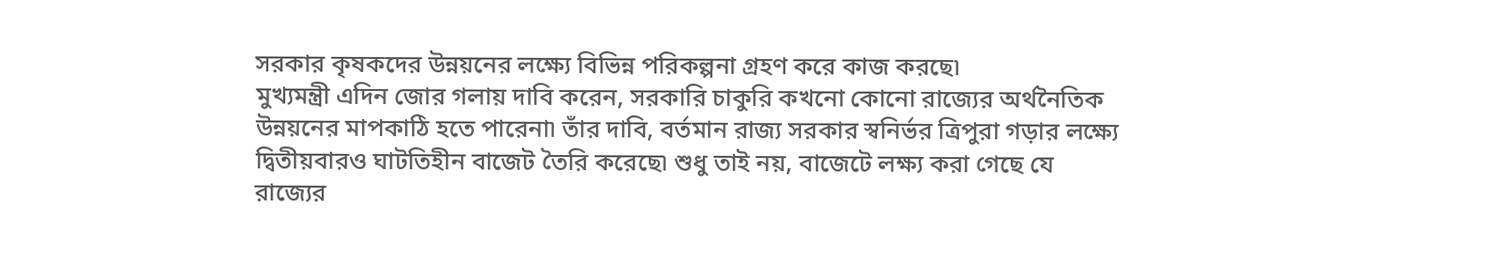সরকার কৃষকদের উন্নয়নের লক্ষ্যে বিভিন্ন পরিকল্পনা গ্রহণ করে কাজ করছে৷
মুখ্যমন্ত্রী এদিন জোর গলায় দাবি করেন, সরকারি চাকুরি কখনো কোনো রাজ্যের অর্থনৈতিক উন্নয়নের মাপকাঠি হতে পারেনা৷ তাঁর দাবি, বর্তমান রাজ্য সরকার স্বনির্ভর ত্রিপুরা গড়ার লক্ষ্যে দ্বিতীয়বারও ঘাটতিহীন বাজেট তৈরি করেছে৷ শুধু তাই নয়, বাজেটে লক্ষ্য করা গেছে যে রাজ্যের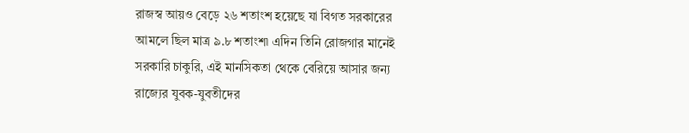রাজস্ব আয়ও বেড়ে ২৬ শতাংশ হয়েছে যা বিগত সরকারের আমলে ছিল মাত্র ৯.৮ শতাংশ৷ এদিন তিনি রোজগার মানেই সরকারি চাকুরি, এই মানসিকতা থেকে বেরিয়ে আসার জন্য রাজ্যের যুবক-যুবতীদের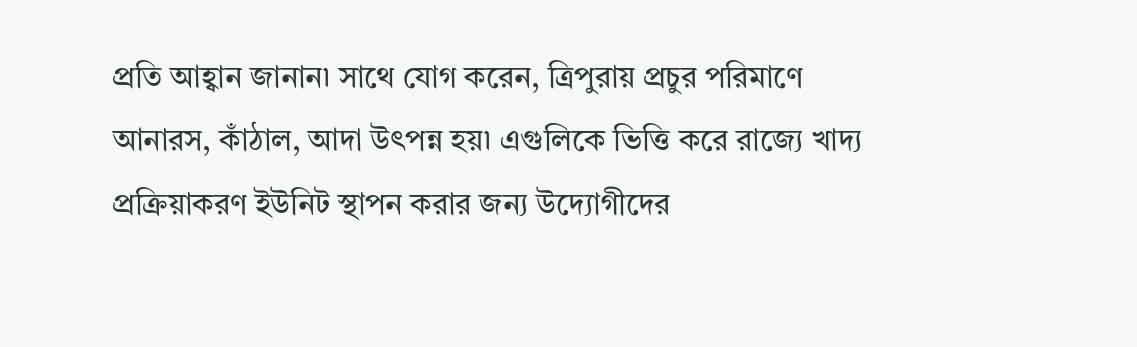প্রতি আহ্বান জানান৷ সাথে যোগ করেন, ত্রিপুরায় প্রচুর পরিমাণে আনারস, কাঁঠাল, আদা উৎপন্ন হয়৷ এগুলিকে ভিত্তি করে রাজ্যে খাদ্য প্রক্রিয়াকরণ ইউনিট স্থাপন করার জন্য উদ্যোগীদের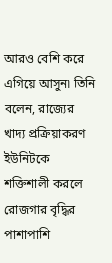আরও বেশি করে এগিয়ে আসুন৷ তিনি বলেন, রাজ্যের খাদ্য প্রক্রিয়াকরণ ইউনিটকে শক্তিশালী করলে রোজগার বৃদ্ধির পাশাপাশি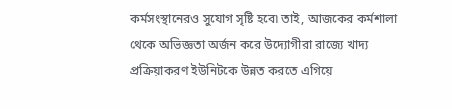কর্মসংস্থানেরও সুযোগ সৃষ্টি হবে৷ তাই, আজকের কর্মশালা থেকে অভিজ্ঞতা অর্জন করে উদ্যোগীরা রাজ্যে খাদ্য প্রক্রিয়াকরণ ইউনিটকে উন্নত করতে এগিয়ে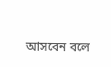আসবেন বলে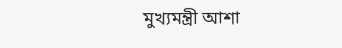মুখ্যমন্ত্রী আশা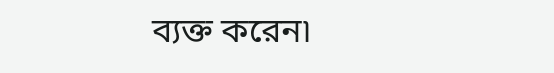ব্যক্ত করেন৷